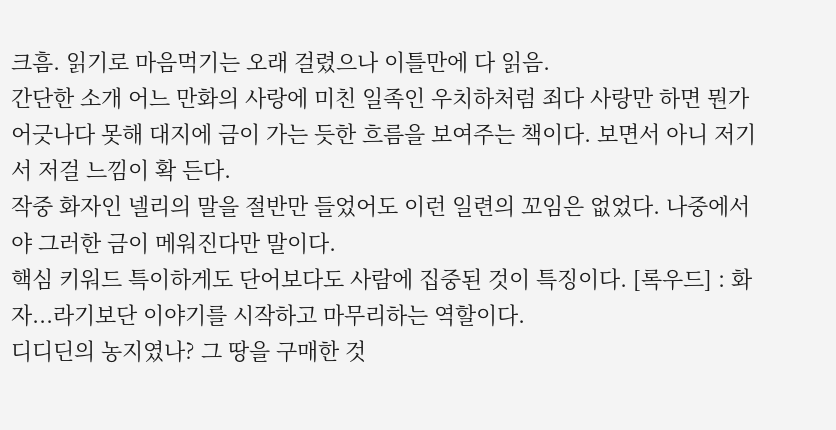크흠. 읽기로 마음먹기는 오래 걸렸으나 이틀만에 다 읽음.
간단한 소개 어느 만화의 사랑에 미친 일족인 우치하처럼 죄다 사랑만 하면 뭔가 어긋나다 못해 대지에 금이 가는 듯한 흐름을 보여주는 책이다. 보면서 아니 저기서 저걸 느낌이 확 든다.
작중 화자인 넬리의 말을 절반만 들었어도 이런 일련의 꼬임은 없었다. 나중에서야 그러한 금이 메워진다만 말이다.
핵심 키워드 특이하게도 단어보다도 사람에 집중된 것이 특징이다. [록우드] : 화자...라기보단 이야기를 시작하고 마무리하는 역할이다.
디디딘의 농지였나? 그 땅을 구매한 것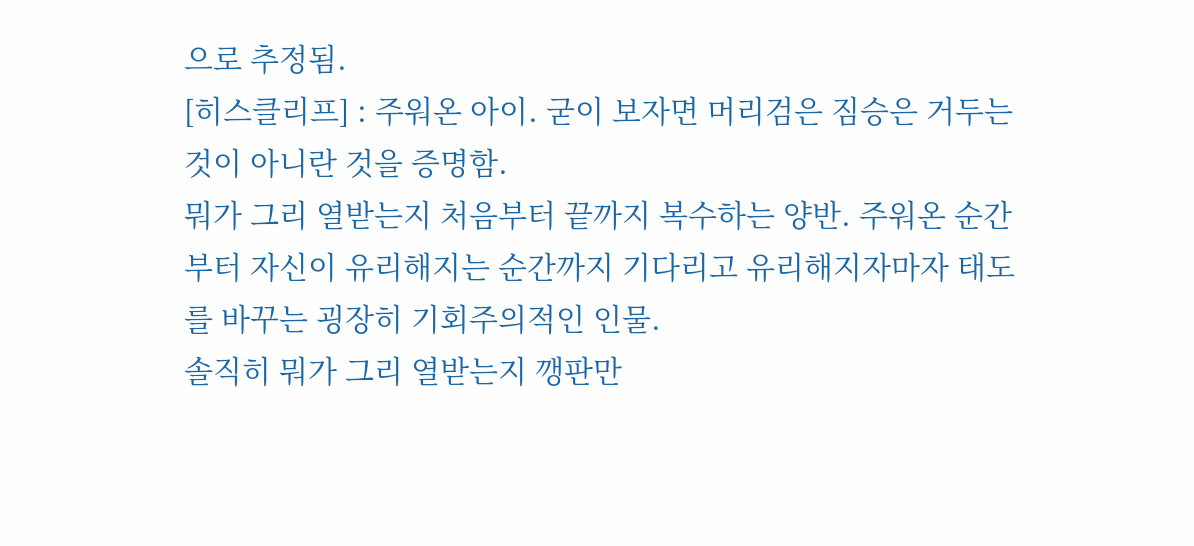으로 추정됨.
[히스클리프] : 주워온 아이. 굳이 보자면 머리검은 짐승은 거두는 것이 아니란 것을 증명함.
뭐가 그리 열받는지 처음부터 끝까지 복수하는 양반. 주워온 순간부터 자신이 유리해지는 순간까지 기다리고 유리해지자마자 태도를 바꾸는 굉장히 기회주의적인 인물.
솔직히 뭐가 그리 열받는지 깽판만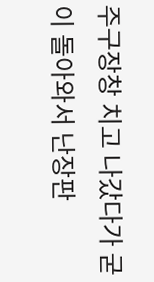주구장창 치고 나갔다가 굳이 돌아와서 난장판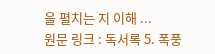을 펼치는 지 이해 ...
원문 링크 : 독서록 5. 폭풍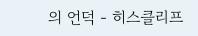의 언덕 - 히스클리프